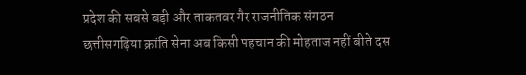प्रदेश की सबसे बड़ी और ताकतवर गैर राजनीतिक संगठन छत्तीसगढ़िया क्रांति सेना अब किसी पहचान की मोहताज नहीं बीते दस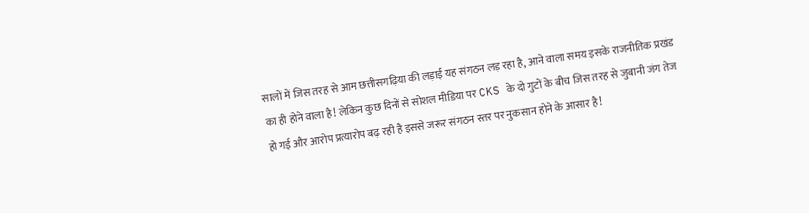सालों में जिस तरह से आम छत्तीसगढ़िया की लड़ाई यह संगठन लड़ रहा है, आने वाला समय इसके राजनीतिक प्रखंड का ही होने वाला है! लेकिन कुछ दिनों से सोशल मीडिया पर CKS के दो गुटों के बीच जिस तरह से जुबानी जंग तेज हो गई और आरोप प्रत्यारोप बढ़ रही है इससे जरूर संगठन स्तर पर नुकसान होने के आसार है!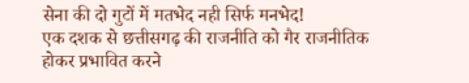सेना की दो गुटों में मतभेद नही सिर्फ मनभेद!
एक दशक से छत्तीसगढ़ की राजनीति को गैर राजनीतिक होकर प्रभावित करने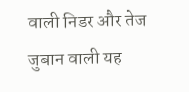वाली निडर और तेज जुबान वाली यह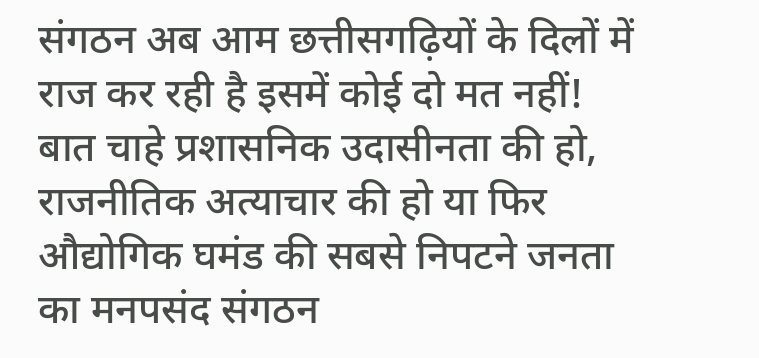संगठन अब आम छत्तीसगढ़ियों के दिलों में राज कर रही है इसमें कोई दो मत नहीं!
बात चाहे प्रशासनिक उदासीनता की हो, राजनीतिक अत्याचार की हो या फिर औद्योगिक घमंड की सबसे निपटने जनता का मनपसंद संगठन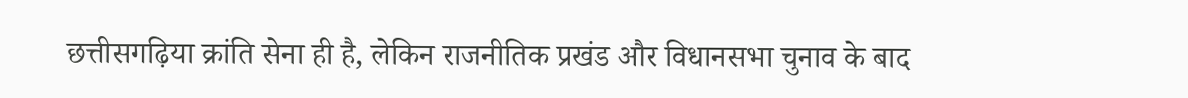छत्तीसगढ़िया क्रांति सेना ही है, लेकिन राजनीतिक प्रखंड और विधानसभा चुनाव के बाद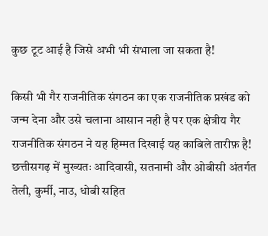कुछ टूट आई है जिसे अभी भी संभाला जा सकता है!

किसी भी गैर राजनीतिक संगठन का एक राजनीतिक प्रखंड को जन्म देना और उसे चलाना आसान नही है पर एक क्षेत्रीय गैर राजनीतिक संगठन ने यह हिम्मत दिखाई यह काबिले तारीफ़ है!
छत्तीसगढ़ में मुख्यतः आदिवासी, सतनामी और ओबीसी अंतर्गत तेली, कुर्मी, नाउ, धोबी सहित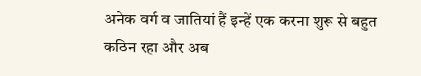अनेक वर्ग व जातियां हैं इन्हें एक करना शुरू से बहुत कठिन रहा और अब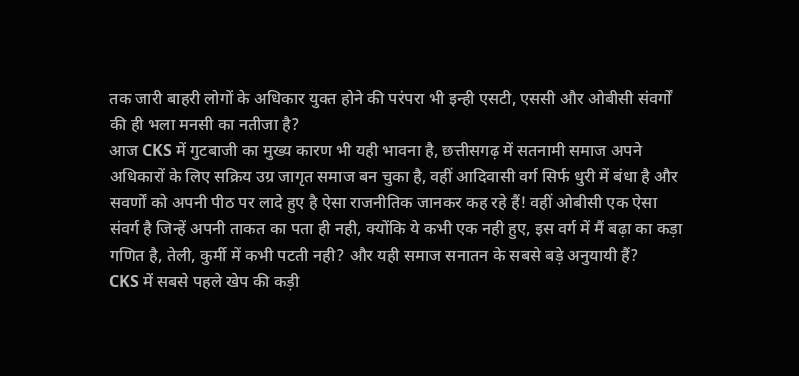तक जारी बाहरी लोगों के अधिकार युक्त होने की परंपरा भी इन्ही एसटी, एससी और ओबीसी संवर्गों की ही भला मनसी का नतीजा है?
आज CKS में गुटबाजी का मुख्य कारण भी यही भावना है, छत्तीसगढ़ में सतनामी समाज अपने अधिकारों के लिए सक्रिय उग्र जागृत समाज बन चुका है, वहीं आदिवासी वर्ग सिर्फ धुरी में बंधा है और सवर्णों को अपनी पीठ पर लादे हुए है ऐसा राजनीतिक जानकर कह रहे हैं! वहीं ओबीसी एक ऐसा संवर्ग है जिन्हें अपनी ताकत का पता ही नही, क्योंकि ये कभी एक नही हुए, इस वर्ग में मैं बढ़ा का कड़ा गणित है, तेली, कुर्मी में कभी पटती नही? और यही समाज सनातन के सबसे बड़े अनुयायी हैं?
CKS में सबसे पहले खेप की कड़ी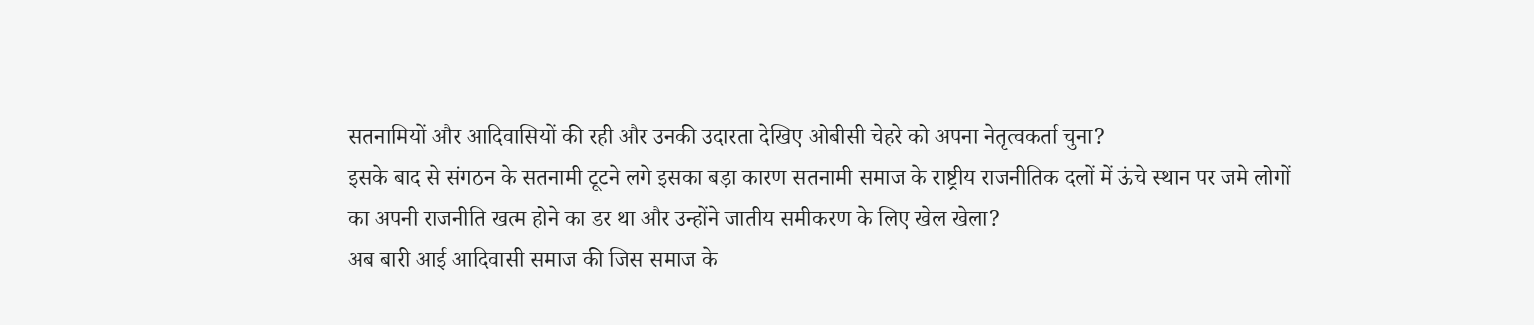सतनामियों और आदिवासियों की रही और उनकी उदारता देखिए ओबीसी चेहरे को अपना नेतृत्वकर्ता चुना?
इसके बाद से संगठन के सतनामी टूटने लगे इसका बड़ा कारण सतनामी समाज के राष्ट्रीय राजनीतिक दलों में ऊंचे स्थान पर जमे लोगों का अपनी राजनीति खत्म होने का डर था और उन्होंने जातीय समीकरण के लिए खेल खेला?
अब बारी आई आदिवासी समाज की जिस समाज के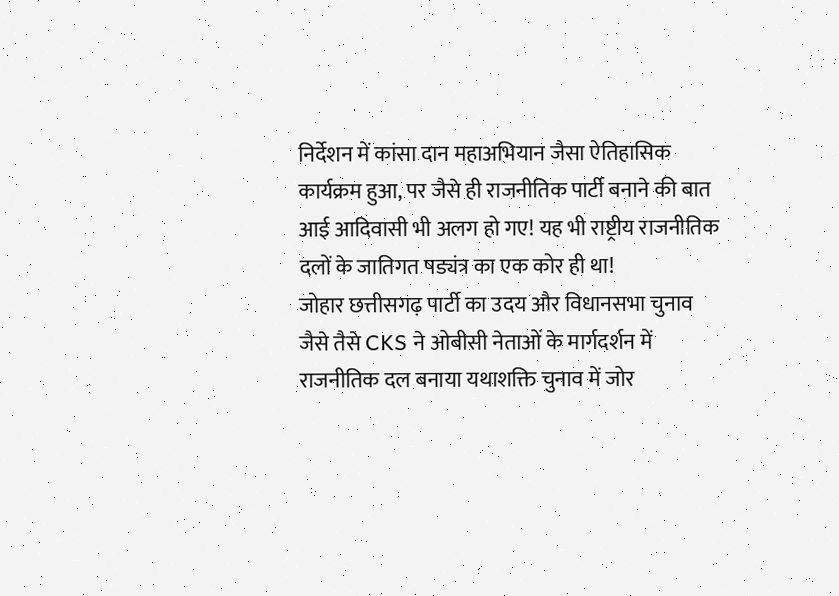निर्देशन में कांसा दान महाअभियान जैसा ऐतिहासिक कार्यक्रम हुआ, पर जैसे ही राजनीतिक पार्टी बनाने की बात आई आदिवासी भी अलग हो गए! यह भी राष्ट्रीय राजनीतिक दलों के जातिगत षड्यंत्र का एक कोर ही था!
जोहार छत्तीसगढ़ पार्टी का उदय और विधानसभा चुनाव
जैसे तैसे CKS ने ओबीसी नेताओं के मार्गदर्शन में राजनीतिक दल बनाया यथाशक्ति चुनाव में जोर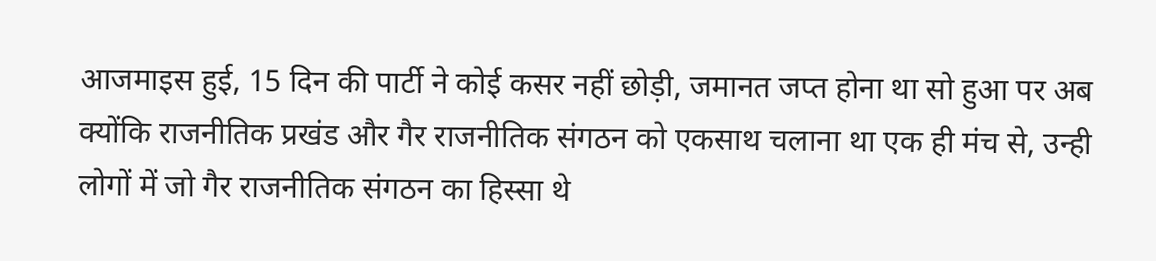आजमाइस हुई, 15 दिन की पार्टी ने कोई कसर नहीं छोड़ी, जमानत जप्त होना था सो हुआ पर अब क्योंकि राजनीतिक प्रखंड और गैर राजनीतिक संगठन को एकसाथ चलाना था एक ही मंच से, उन्ही लोगों में जो गैर राजनीतिक संगठन का हिस्सा थे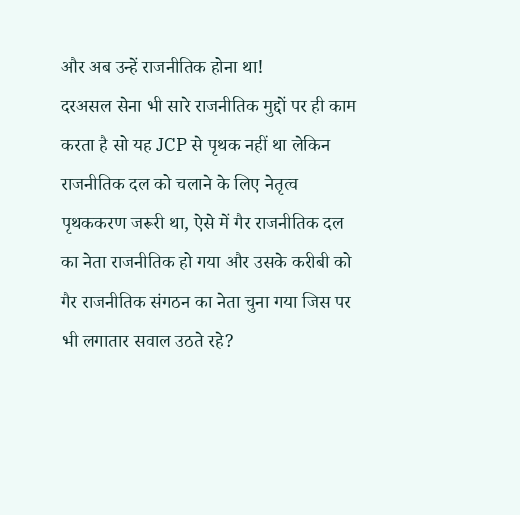और अब उन्हें राजनीतिक होना था!
दरअसल सेना भी सारे राजनीतिक मुद्दों पर ही काम करता है सो यह JCP से पृथक नहीं था लेकिन राजनीतिक दल को चलाने के लिए नेतृत्व पृथककरण जरूरी था, ऐसे में गैर राजनीतिक दल का नेता राजनीतिक हो गया और उसके करीबी को गैर राजनीतिक संगठन का नेता चुना गया जिस पर भी लगातार सवाल उठते रहे?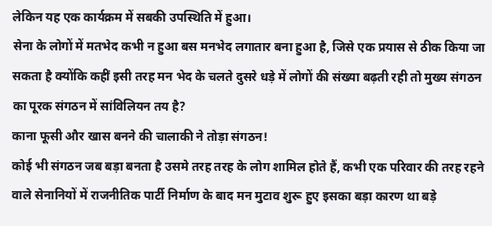लेकिन यह एक कार्यक्रम में सबकी उपस्थिति में हुआ।
सेना के लोगों में मतभेद कभी न हुआ बस मनभेद लगातार बना हुआ है, जिसे एक प्रयास से ठीक किया जा सकता है क्योंकि कहीं इसी तरह मन भेद के चलते दुसरे धड़े में लोगों की संख्या बढ़ती रही तो मुख्य संगठन का पूरक संगठन में सांविलियन तय है?
काना फूसी और खास बनने की चालाकी ने तोड़ा संगठन!
कोई भी संगठन जब बड़ा बनता है उसमे तरह तरह के लोग शामिल होते हैं, कभी एक परिवार की तरह रहने वाले सेनानियों में राजनीतिक पार्टी निर्माण के बाद मन मुटाव शुरू हुए इसका बड़ा कारण था बड़े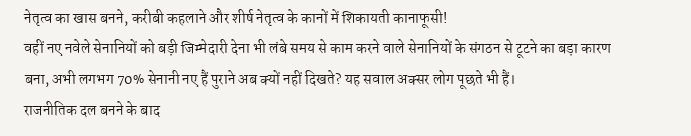नेतृत्व का खास बनने, करीबी कहलाने और शीर्ष नेतृत्व के कानों में शिकायती कानाफूसी!
वहीं नए नवेले सेनानियों को बड़ी जिम्मेदारी देना भी लंबे समय से काम करने वाले सेनानियों के संगठन से टूटने का बड़ा कारण बना, अभी लगभग 70% सेनानी नए हैं पुराने अब क्यों नहीं दिखते? यह सवाल अक्सर लोग पूछते भी हैं।
राजनीतिक दल बनने के बाद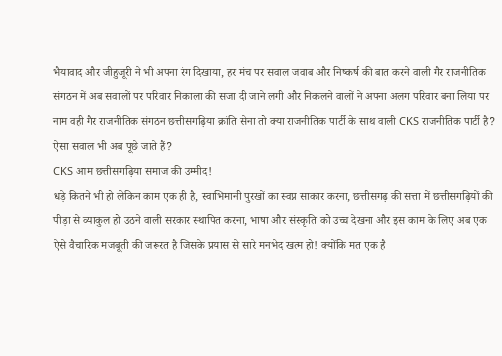भैयावाद और जीहुजूरी ने भी अपना रंग दिखाया, हर मंच पर सवाल जवाब और निष्कर्ष की बात करने वाली गैर राजनीतिक संगठन में अब सवालों पर परिवार निकाला की सजा दी जाने लगी और निकलने वालों ने अपना अलग परिवार बना लिया पर नाम वही गैर राजनीतिक संगठन छत्तीसगढ़िया क्रांति सेना तो क्या राजनीतिक पार्टी के साथ वाली CKS राजनीतिक पार्टी है? ऐसा सवाल भी अब पूछे जाते हैं?
CKS आम छत्तीसगढ़िया समाज की उम्मीद!
धड़े कितने भी हो लेकिन काम एक ही है, स्वाभिमानी पुरखों का स्वप्न साकार करना, छत्तीसगढ़ की सत्ता में छत्तीसगढ़ियों की पीड़ा से व्याकुल हो उठने वाली सरकार स्थापित करना, भाषा और संस्कृति को उच्च देखना और इस काम के लिए अब एक ऐसे वैचारिक मजबूती की जरूरत है जिसके प्रयास से सारे मनभेद खत्म हो! क्योंकि मत एक है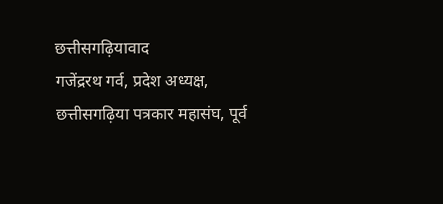छत्तीसगढ़ियावाद
गजेंद्ररथ गर्व, प्रदेश अध्यक्ष, छत्तीसगढ़िया पत्रकार महासंघ, पूर्व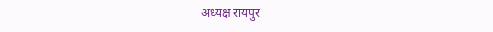अध्यक्ष रायपुर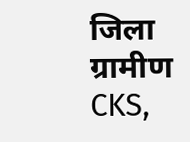जिला ग्रामीण CKS,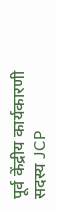पूर्व केंद्रीय कार्यकारणी सदस्य JCP